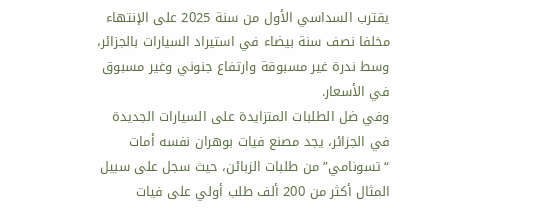يقترب السداسي الأول من سنة 2025 على الإنتهاء مخلفا نصف سنة بيضاء في استيراد السيارات بالجزائر، وسط ندرة غير مسبوقة وارتفاع جنوني وغير مسبوق في الأسعار.
وفي ضل الطلبات المتزايدة على السيارات الجديدة في الجزائر، يجد مصنع فيات بوهران نفسه أمات “تسونامي” من طلبات الزبائن، حيث سجل على سبيل المثال أكثر من 200 ألف طلب أولي على فيات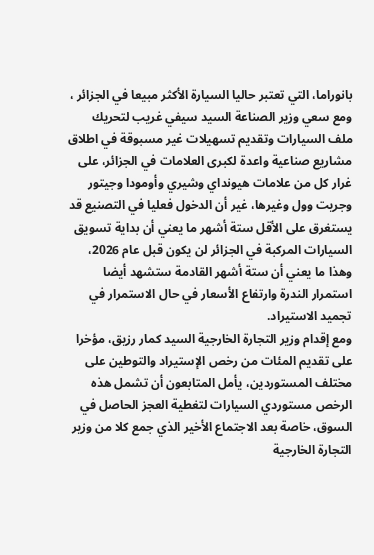بانوراما، التي تعتبر حاليا السيارة الأكثر مبيعا في الجزائر ، ومع سعي وزير الصناعة السيد سيفي غريب لتحريك ملف السيارات وتقديم تسهيلات غير مسبوقة في اطلاق مشاريع صناعية واعدة لكبرى العلامات في الجزائر، على غرار كل من علامات هيونداي وشيري وأومودا وجيتور وجريت وول وغيرها، غير أن الدخول فعليا في التصنيع قد يستغرق على الأقل ستة أشهر ما يعني أن بداية تسويق السيارات المركبة في الجزائر لن يكون قبل عام 2026، وهذا ما يعني أن ستة أشهر القادمة ستشهد أيضا استمرار الندرة وارتفاع الأسعار في حال الاستمرار في تجميد الاستيراد.
ومع إقدام وزير التجارة الخارجية السيد كمار رزيق، مؤخرا على تقديم المئات من رخص الإستيراد والتوطين على مختلف المستوردين، يأمل المتابعون أن تشمل هذه الرخص مستوردي السيارات لتغطية العجز الحاصل في السوق، خاصة بعد الاجتماع الأخير الذي جمع كلا من وزير التجارة الخارجية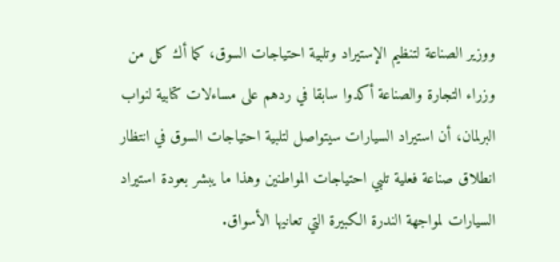ووزير الصناعة لتنظيم الإستيراد وتلبية احتياجات السوق، كما أك كل من وزراء التجارة والصناعة أكدوا سابقا في ردهم على مساءلات كتابية لنواب البرلمان، أن استيراد السيارات سيتواصل لتلبية احتياجات السوق في انتظار انطلاق صناعة فعلية تلبي احتياجات المواطنين وهذا ما يبشر بعودة استيراد السيارات لمواجهة الندرة الكبيرة التي تعانيها الأسواق.